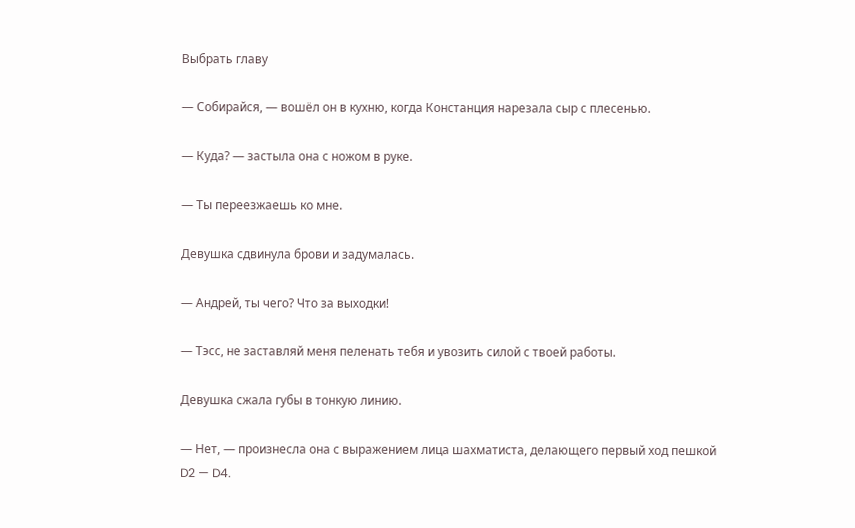Выбрать главу

— Собирайся, — вошёл он в кухню, когда Констанция нарезала сыр с плесенью.

— Куда? — застыла она с ножом в руке.

— Ты переезжаешь ко мне.

Девушка сдвинула брови и задумалась.

— Андрей, ты чего? Что за выходки!

— Тэсс, не заставляй меня пеленать тебя и увозить силой с твоей работы.

Девушка сжала губы в тонкую линию.

— Нет, — произнесла она с выражением лица шахматиста, делающего первый ход пешкой D2 — D4.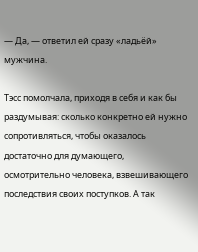— Да, — ответил ей сразу «ладьёй» мужчина.

Тэсс помолчала, приходя в себя и как бы раздумывая: сколько конкретно ей нужно сопротивляться, чтобы оказалось достаточно для думающего, осмотрительно человека, взвешивающего последствия своих поступков. А так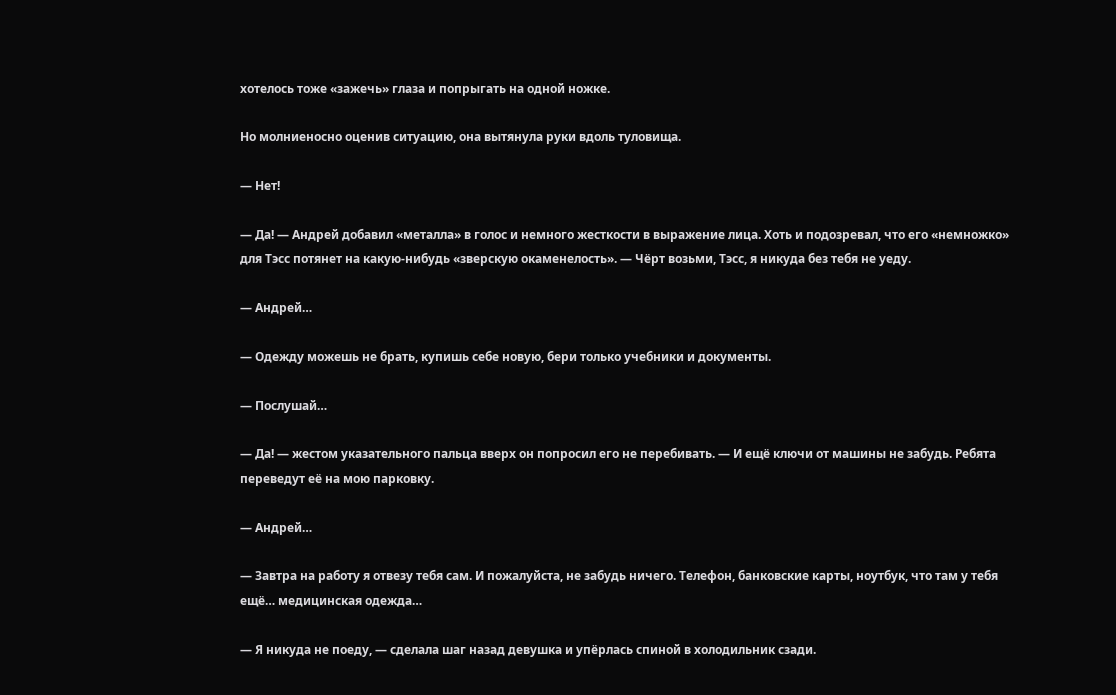хотелось тоже «зажечь» глаза и попрыгать на одной ножке.

Но молниеносно оценив ситуацию, она вытянула руки вдоль туловища.

— Нет!

— Да! — Андрей добавил «металла» в голос и немного жесткости в выражение лица. Хоть и подозревал, что его «немножко» для Тэсс потянет на какую-нибудь «зверскую окаменелость». — Чёрт возьми, Тэсс, я никуда без тебя не уеду.

— Андрей…

— Одежду можешь не брать, купишь себе новую, бери только учебники и документы.

— Послушай…

— Да! — жестом указательного пальца вверх он попросил его не перебивать. — И ещё ключи от машины не забудь. Ребята переведут её на мою парковку.

— Андрей…

— Завтра на работу я отвезу тебя сам. И пожалуйста, не забудь ничего. Телефон, банковские карты, ноутбук, что там у тебя ещё… медицинская одежда…

— Я никуда не поеду, — сделала шаг назад девушка и упёрлась спиной в холодильник сзади.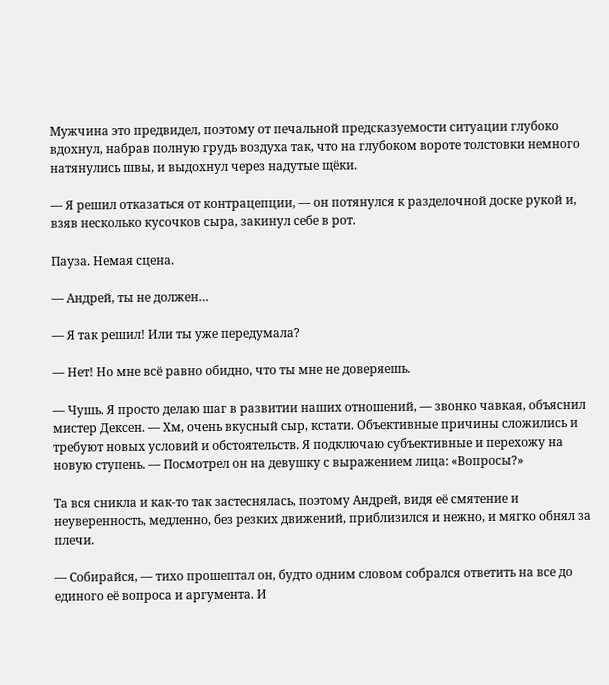Мужчина это предвидел, поэтому от печальной предсказуемости ситуации глубоко вдохнул, набрав полную грудь воздуха так, что на глубоком вороте толстовки немного натянулись швы, и выдохнул через надутые щёки.

— Я решил отказаться от контрацепции, — он потянулся к разделочной доске рукой и, взяв несколько кусочков сыра, закинул себе в рот.

Пауза. Немая сцена.

— Андрей, ты не должен…

— Я так решил! Или ты уже передумала?

— Нет! Но мне всё равно обидно, что ты мне не доверяешь.

— Чушь. Я просто делаю шаг в развитии наших отношений, — звонко чавкая, объяснил мистер Дексен. — Хм, очень вкусный сыр, кстати. Объективные причины сложились и требуют новых условий и обстоятельств. Я подключаю субъективные и перехожу на новую ступень. — Посмотрел он на девушку с выражением лица: «Вопросы?»

Та вся сникла и как-то так застеснялась, поэтому Андрей, видя её смятение и неуверенность, медленно, без резких движений, приблизился и нежно, и мягко обнял за плечи.

— Собирайся, — тихо прошептал он, будто одним словом собрался ответить на все до единого её вопроса и аргумента. И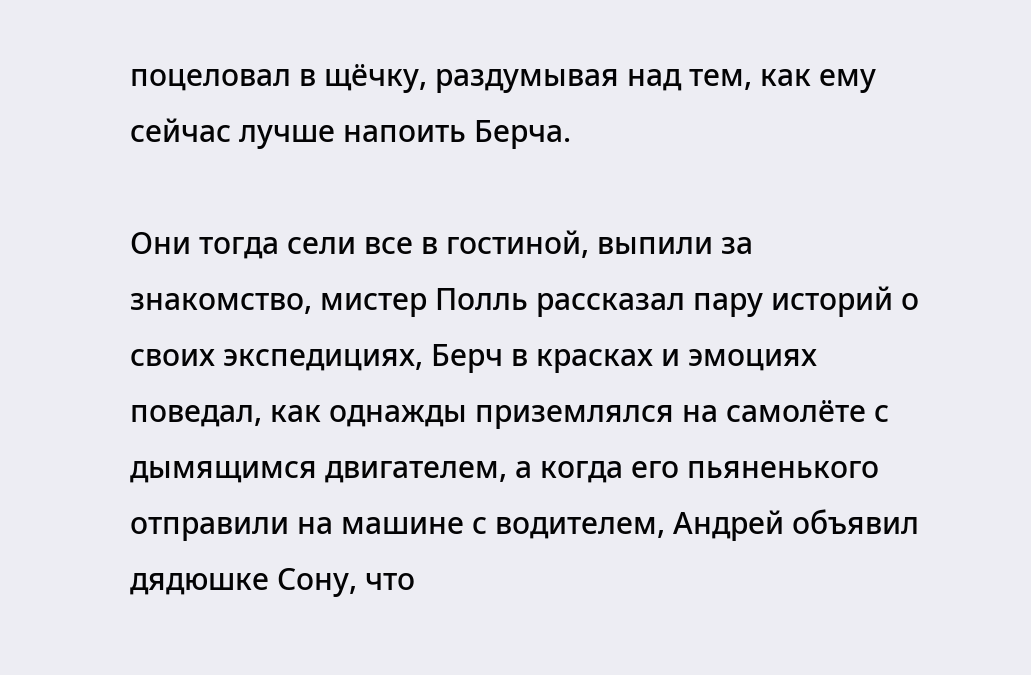поцеловал в щёчку, раздумывая над тем, как ему сейчас лучше напоить Берча.

Они тогда сели все в гостиной, выпили за знакомство, мистер Полль рассказал пару историй о своих экспедициях, Берч в красках и эмоциях поведал, как однажды приземлялся на самолёте с дымящимся двигателем, а когда его пьяненького отправили на машине с водителем, Андрей объявил дядюшке Сону, что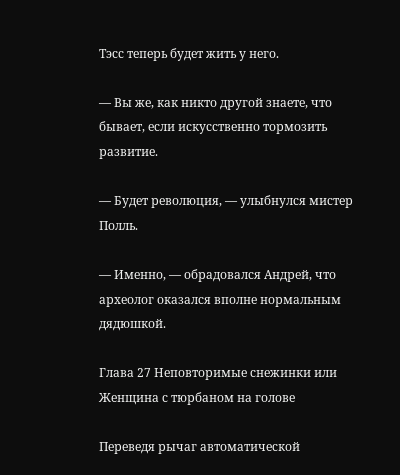Тэсс теперь будет жить у него.

— Вы же, как никто другой знаете, что бывает, если искусственно тормозить развитие.

— Будет революция, — улыбнулся мистер Полль.

— Именно, — обрадовался Андрей, что археолог оказался вполне нормальным дядюшкой.

Глава 27 Неповторимые снежинки или Женщина с тюрбаном на голове

Переведя рычаг автоматической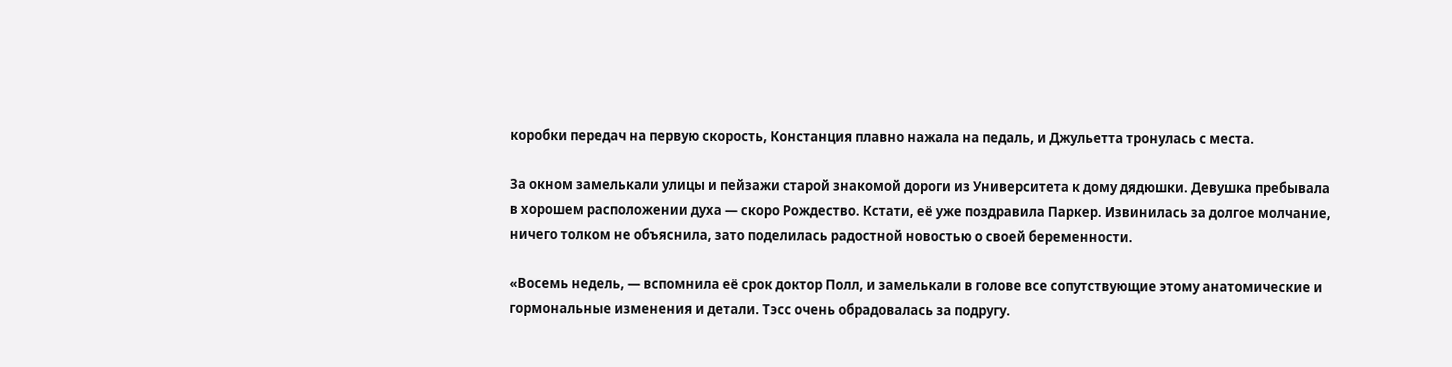коробки передач на первую скорость, Констанция плавно нажала на педаль, и Джульетта тронулась с места.

За окном замелькали улицы и пейзажи старой знакомой дороги из Университета к дому дядюшки. Девушка пребывала в хорошем расположении духа — скоро Рождество. Кстати, её уже поздравила Паркер. Извинилась за долгое молчание, ничего толком не объяснила, зато поделилась радостной новостью о своей беременности.

«Восемь недель, — вспомнила её срок доктор Полл, и замелькали в голове все сопутствующие этому анатомические и гормональные изменения и детали. Тэсс очень обрадовалась за подругу.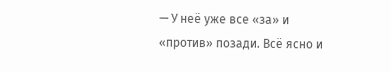— У неё уже все «за» и «против» позади. Всё ясно и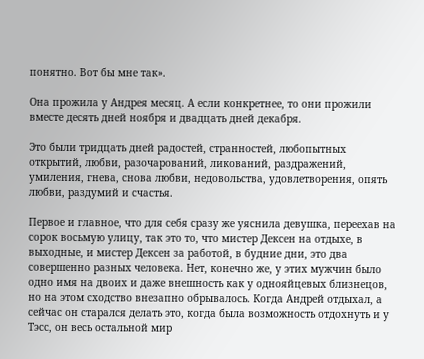понятно. Вот бы мне так».

Она прожила у Андрея месяц. А если конкретнее, то они прожили вместе десять дней ноября и двадцать дней декабря.

Это были тридцать дней радостей, странностей, любопытных открытий, любви, разочарований, ликований, раздражений, умиления, гнева, снова любви, недовольства, удовлетворения, опять любви, раздумий и счастья.

Первое и главное, что для себя сразу же уяснила девушка, переехав на сорок восьмую улицу, так это то, что мистер Дексен на отдыхе, в выходные, и мистер Дексен за работой, в будние дни, это два совершенно разных человека. Нет, конечно же, у этих мужчин было одно имя на двоих и даже внешность как у однояйцевых близнецов, но на этом сходство внезапно обрывалось. Когда Андрей отдыхал, а сейчас он старался делать это, когда была возможность отдохнуть и у Тэсс, он весь остальной мир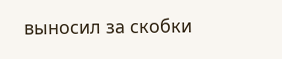выносил за скобки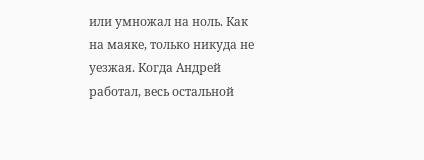или умножал на ноль. Как на маяке, только никуда не уезжая. Когда Андрей работал, весь остальной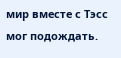мир вместе с Тэсс мог подождать.